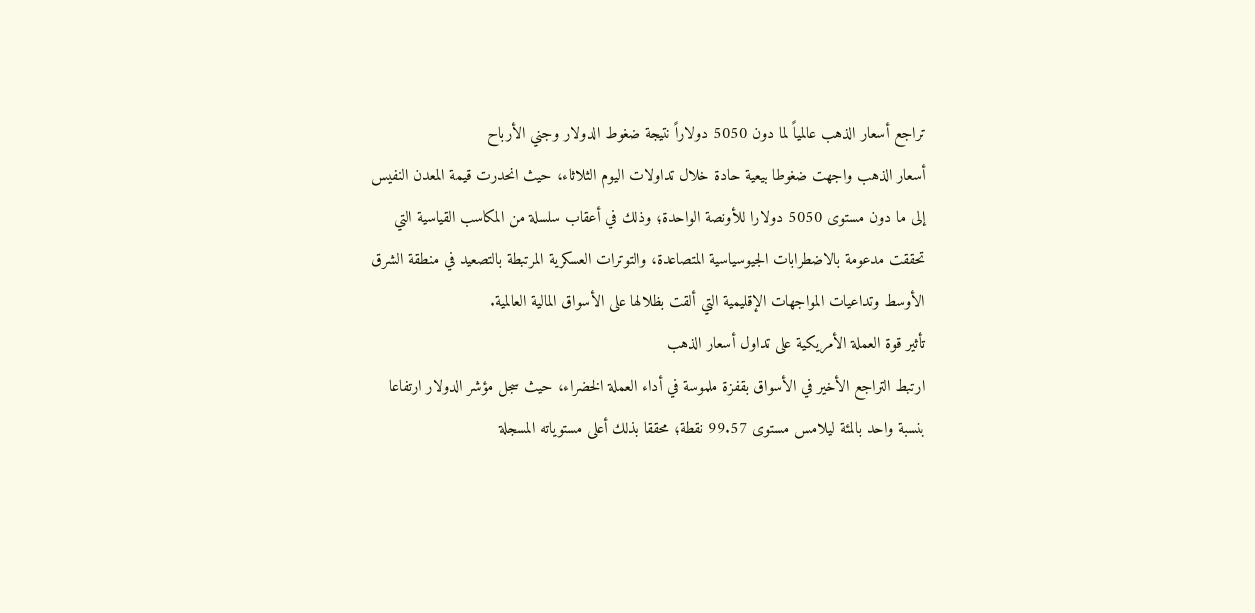تراجع أسعار الذهب عالمياً لما دون 5050 دولاراً نتيجة ضغوط الدولار وجني الأرباح
أسعار الذهب واجهت ضغوطا بيعية حادة خلال تداولات اليوم الثلاثاء، حيث انحدرت قيمة المعدن النفيس إلى ما دون مستوى 5050 دولارا للأونصة الواحدة؛ وذلك في أعقاب سلسلة من المكاسب القياسية التي تحققت مدعومة بالاضطرابات الجيوسياسية المتصاعدة، والتوترات العسكرية المرتبطة بالتصعيد في منطقة الشرق الأوسط وتداعيات المواجهات الإقليمية التي ألقت بظلالها على الأسواق المالية العالمية.
تأثير قوة العملة الأمريكية على تداول أسعار الذهب
ارتبط التراجع الأخير في الأسواق بقفزة ملموسة في أداء العملة الخضراء، حيث سجل مؤشر الدولار ارتفاعا بنسبة واحد بالمئة ليلامس مستوى 99.57 نقطة؛ محققا بذلك أعلى مستوياته المسجلة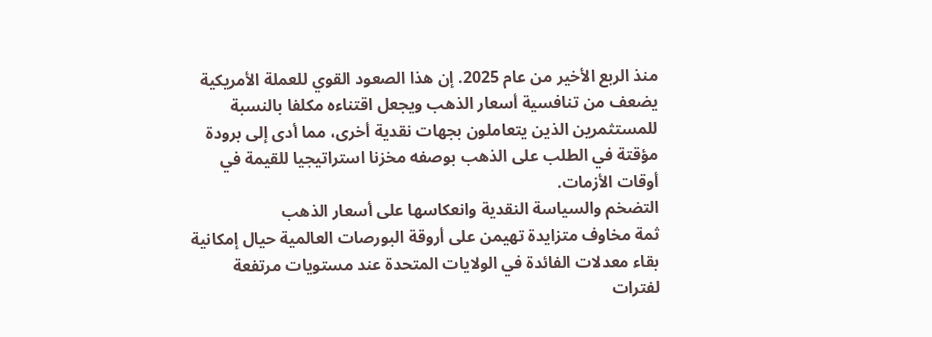منذ الربع الأخير من عام 2025. إن هذا الصعود القوي للعملة الأمريكية يضعف من تنافسية أسعار الذهب ويجعل اقتناءه مكلفا بالنسبة للمستثمرين الذين يتعاملون بجهات نقدية أخرى، مما أدى إلى برودة مؤقتة في الطلب على الذهب بوصفه مخزنا استراتيجيا للقيمة في أوقات الأزمات.
التضخم والسياسة النقدية وانعكاسها على أسعار الذهب
ثمة مخاوف متزايدة تهيمن على أروقة البورصات العالمية حيال إمكانية بقاء معدلات الفائدة في الولايات المتحدة عند مستويات مرتفعة لفترات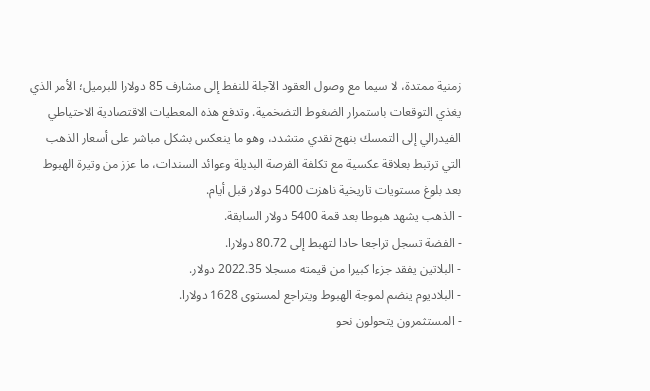زمنية ممتدة، لا سيما مع وصول العقود الآجلة للنفط إلى مشارف 85 دولارا للبرميل؛ الأمر الذي يغذي التوقعات باستمرار الضغوط التضخمية. وتدفع هذه المعطيات الاقتصادية الاحتياطي الفيدرالي إلى التمسك بنهج نقدي متشدد، وهو ما ينعكس بشكل مباشر على أسعار الذهب التي ترتبط بعلاقة عكسية مع تكلفة الفرصة البديلة وعوائد السندات، ما عزز من وتيرة الهبوط بعد بلوغ مستويات تاريخية ناهزت 5400 دولار قبل أيام.
- الذهب يشهد هبوطا بعد قمة 5400 دولار السابقة.
- الفضة تسجل تراجعا حادا لتهبط إلى 80.72 دولارا.
- البلاتين يفقد جزءا كبيرا من قيمته مسجلا 2022.35 دولار.
- البلاديوم ينضم لموجة الهبوط ويتراجع لمستوى 1628 دولارا.
- المستثمرون يتحولون نحو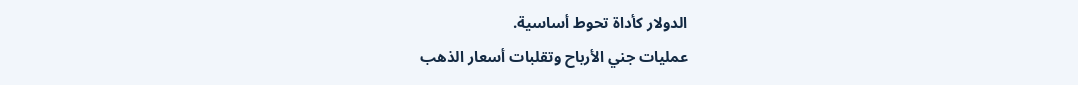الدولار كأداة تحوط أساسية.
عمليات جني الأرباح وتقلبات أسعار الذهب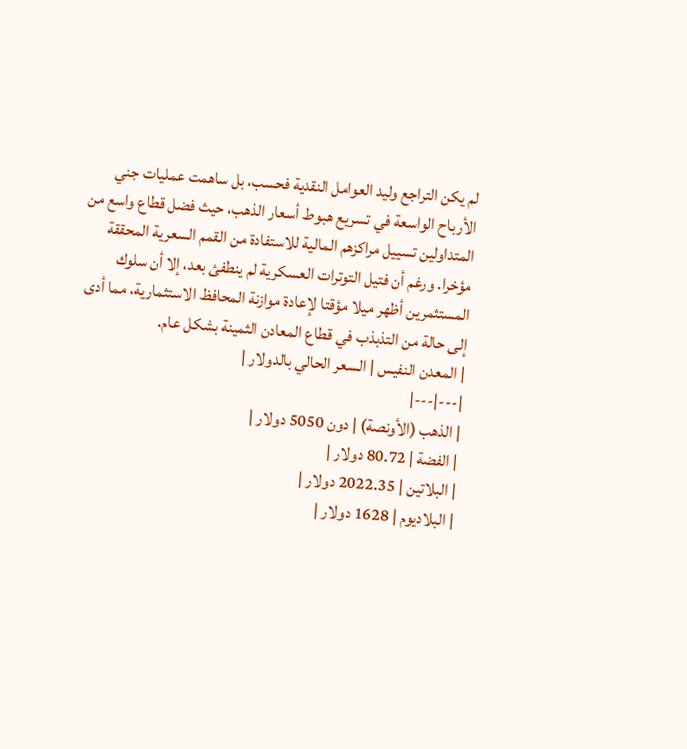لم يكن التراجع وليد العوامل النقدية فحسب، بل ساهمت عمليات جني الأرباح الواسعة في تسريع هبوط أسعار الذهب، حيث فضل قطاع واسع من المتداولين تسييل مراكزهم المالية للاستفادة من القمم السعرية المحققة مؤخرا. ورغم أن فتيل التوترات العسكرية لم ينطفئ بعد، إلا أن سلوك المستثمرين أظهر ميلا مؤقتا لإعادة موازنة المحافظ الاستثمارية، مما أدى إلى حالة من التذبذب في قطاع المعادن الثمينة بشكل عام.
| المعدن النفيس | السعر الحالي بالدولار |
|---|---|
| الذهب (الأونصة) | دون 5050 دولار |
| الفضة | 80.72 دولار |
| البلاتين | 2022.35 دولار |
| البلاديوم | 1628 دولار |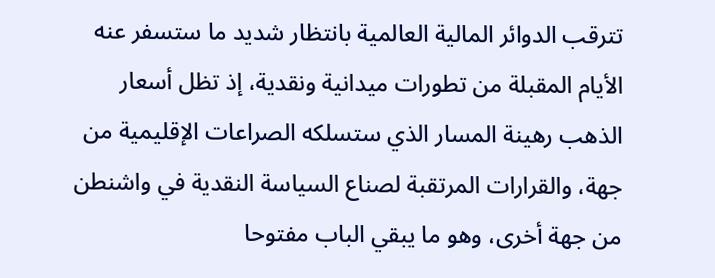تترقب الدوائر المالية العالمية بانتظار شديد ما ستسفر عنه الأيام المقبلة من تطورات ميدانية ونقدية، إذ تظل أسعار الذهب رهينة المسار الذي ستسلكه الصراعات الإقليمية من جهة، والقرارات المرتقبة لصناع السياسة النقدية في واشنطن من جهة أخرى، وهو ما يبقي الباب مفتوحا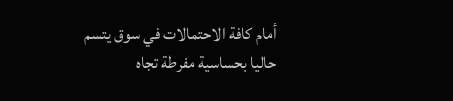أمام كافة الاحتمالات في سوق يتسم حاليا بحساسية مفرطة تجاه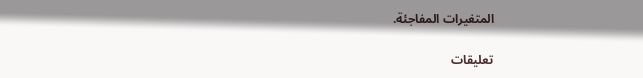المتغيرات المفاجئة.

تعليقات